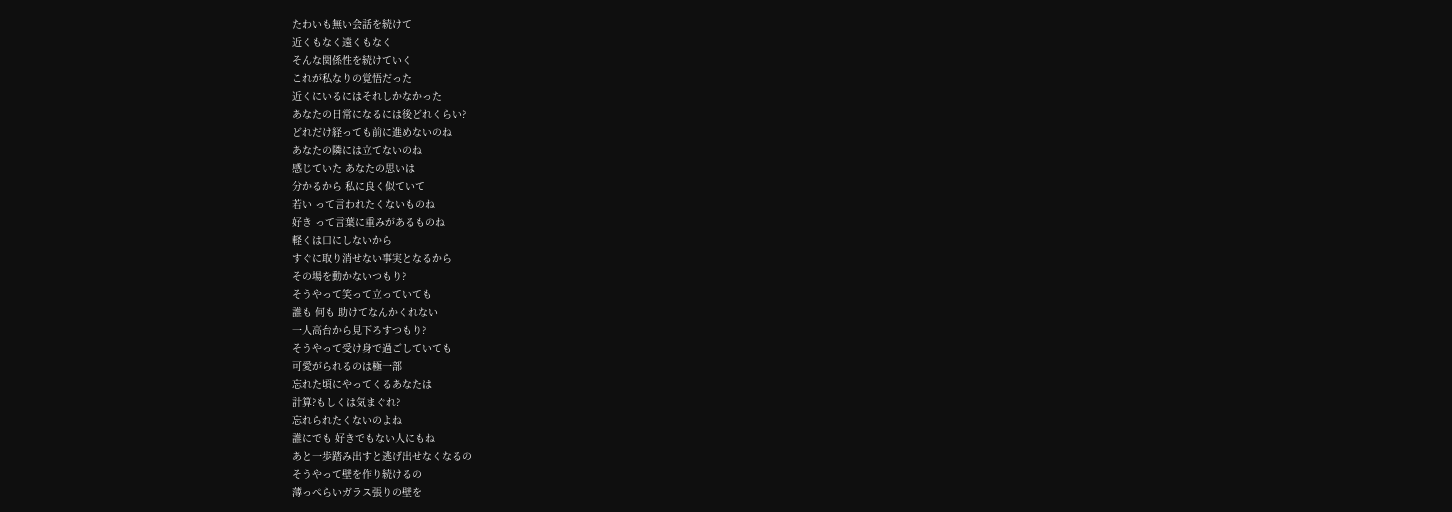たわいも無い会話を続けて
近くもなく遠くもなく
そんな関係性を続けていく
これが私なりの覚悟だった
近くにいるにはそれしかなかった
あなたの日常になるには後どれくらい?
どれだけ経っても前に進めないのね
あなたの隣には立てないのね
感じていた あなたの思いは
分かるから 私に良く似ていて
若い って言われたくないものね
好き って言葉に重みがあるものね
軽くは口にしないから
すぐに取り消せない事実となるから
その場を動かないつもり?
そうやって笑って立っていても
誰も 何も 助けてなんかくれない
一人高台から見下ろすつもり?
そうやって受け身で過ごしていても
可愛がられるのは極一部
忘れた頃にやってくるあなたは
計算?もしくは気まぐれ?
忘れられたくないのよね
誰にでも 好きでもない人にもね
あと一歩踏み出すと逃げ出せなくなるの
そうやって壁を作り続けるの
薄っぺらいガラス張りの壁を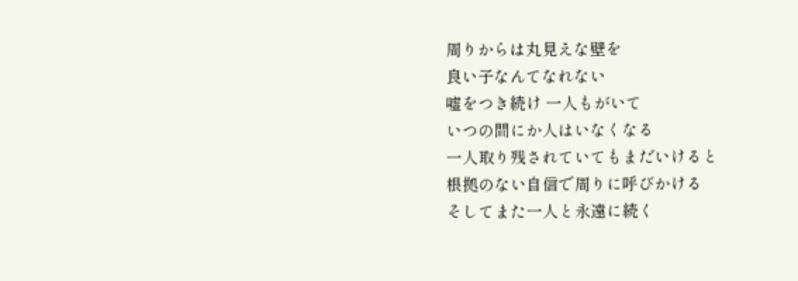周りからは丸見えな壁を
良い子なんてなれない
嘘をつき続け 一人もがいて
いつの間にか人はいなくなる
一人取り残されていてもまだいけると
根拠のない自信で周りに呼びかける
そしてまた一人と永遠に続く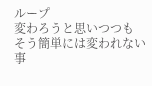ループ
変わろうと思いつつも
そう簡単には変われない事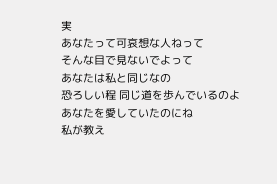実
あなたって可哀想な人ねって
そんな目で見ないでよって
あなたは私と同じなの
恐ろしい程 同じ道を歩んでいるのよ
あなたを愛していたのにね
私が教え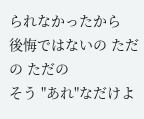られなかったから
後悔ではないの ただの ただの
そう "あれ"なだけよ